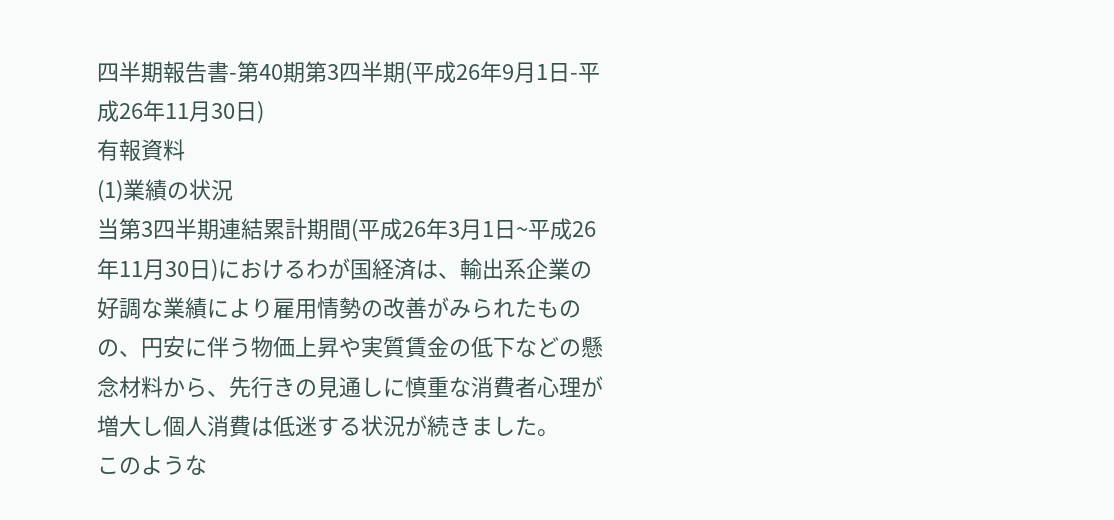四半期報告書-第40期第3四半期(平成26年9月1日-平成26年11月30日)
有報資料
(1)業績の状況
当第3四半期連結累計期間(平成26年3月1日~平成26年11月30日)におけるわが国経済は、輸出系企業の好調な業績により雇用情勢の改善がみられたものの、円安に伴う物価上昇や実質賃金の低下などの懸念材料から、先行きの見通しに慎重な消費者心理が増大し個人消費は低迷する状況が続きました。
このような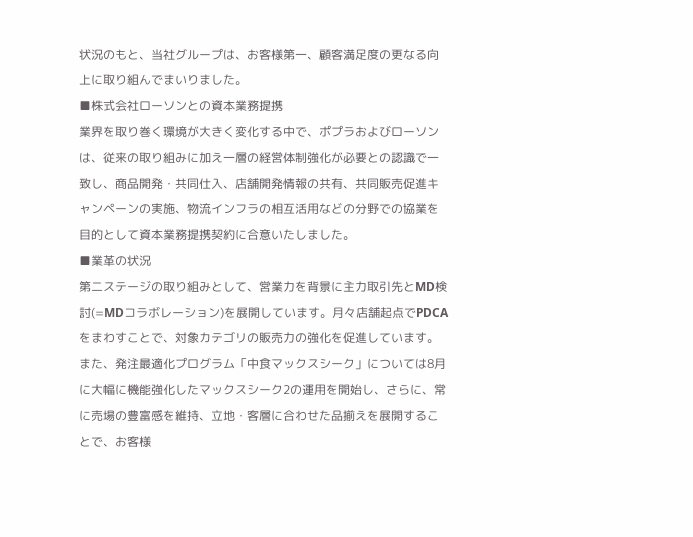状況のもと、当社グループは、お客様第一、顧客満足度の更なる向上に取り組んでまいりました。
■株式会社ローソンとの資本業務提携
業界を取り巻く環境が大きく変化する中で、ポプラおよびローソンは、従来の取り組みに加え一層の経営体制強化が必要との認識で一致し、商品開発・共同仕入、店舗開発情報の共有、共同販売促進キャンペーンの実施、物流インフラの相互活用などの分野での協業を目的として資本業務提携契約に合意いたしました。
■業革の状況
第二ステージの取り組みとして、営業力を背景に主力取引先とMD検討(=MDコラボレーション)を展開しています。月々店舗起点でPDCAをまわすことで、対象カテゴリの販売力の強化を促進しています。また、発注最適化プログラム「中食マックスシーク」については8月に大幅に機能強化したマックスシーク2の運用を開始し、さらに、常に売場の豊富感を維持、立地・客層に合わせた品揃えを展開することで、お客様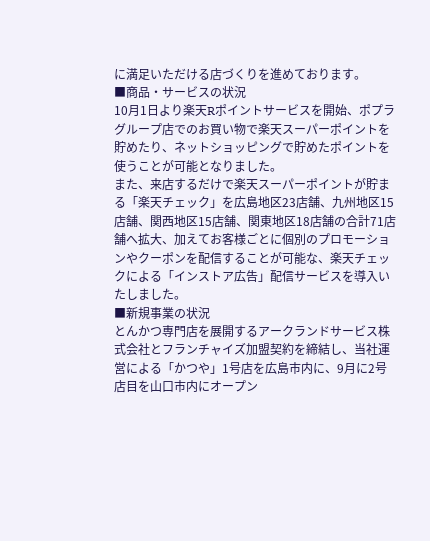に満足いただける店づくりを進めております。
■商品・サービスの状況
10月1日より楽天Rポイントサービスを開始、ポプラグループ店でのお買い物で楽天スーパーポイントを貯めたり、ネットショッピングで貯めたポイントを使うことが可能となりました。
また、来店するだけで楽天スーパーポイントが貯まる「楽天チェック」を広島地区23店舗、九州地区15店舗、関西地区15店舗、関東地区18店舗の合計71店舗へ拡大、加えてお客様ごとに個別のプロモーションやクーポンを配信することが可能な、楽天チェックによる「インストア広告」配信サービスを導入いたしました。
■新規事業の状況
とんかつ専門店を展開するアークランドサービス株式会社とフランチャイズ加盟契約を締結し、当社運営による「かつや」1号店を広島市内に、9月に2号店目を山口市内にオープン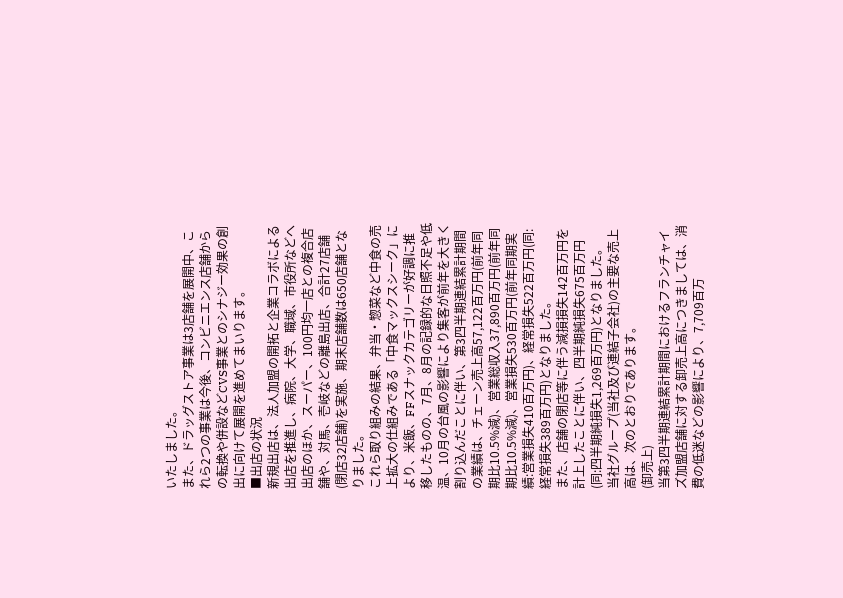いたしました。
また、ドラッグストア事業は3店舗を展開中、これら2つの事業は今後、コンビニエンス店舗からの転換や併設などCVS事業とのシナジー効果の創出に向けて展開を進めてまいります。
■出店の状況
新規出店は、法人加盟の開拓と企業コラボによる出店を推進し、病院、大学、職域、市役所などへ出店のほか、スーパー、100円均一店との複合店舗や、対馬、壱岐などの離島出店、合計27店舗(閉店32店舗)を実施、期末店舗数は650店舗となりました。
これら取り組みの結果、弁当・惣菜など中食の売上拡大の仕組みである「中食マックスシーク」により、米飯、FFスナックカテゴリーが好調に推移したものの、7月、8月の記録的な日照不足や低温、10月の台風の影響により集客が前年を大きく割り込んだことに伴い、第3四半期連結累計期間の業績は、チェーン売上高57,122百万円(前年同期比10.5%減)、営業総収入37,890百万円(前年同期比10.5%減)、営業損失530百万円(前年同期実績:営業損失410百万円)、経常損失522百万円(同:経常損失389百万円)となりました。
また、店舗の閉店等に伴う減損損失142百万円を計上したことに伴い、四半期純損失675百万円(同:四半期純損失1,269百万円)となりました。
当社グループ(当社及び連結子会社)の主要な売上高は、次のとおりであります。
(卸売上)
当第3四半期連結累計期間におけるフランチャイズ加盟店舗に対する卸売上高につきましては、消費の低迷などの影響により、7,709百万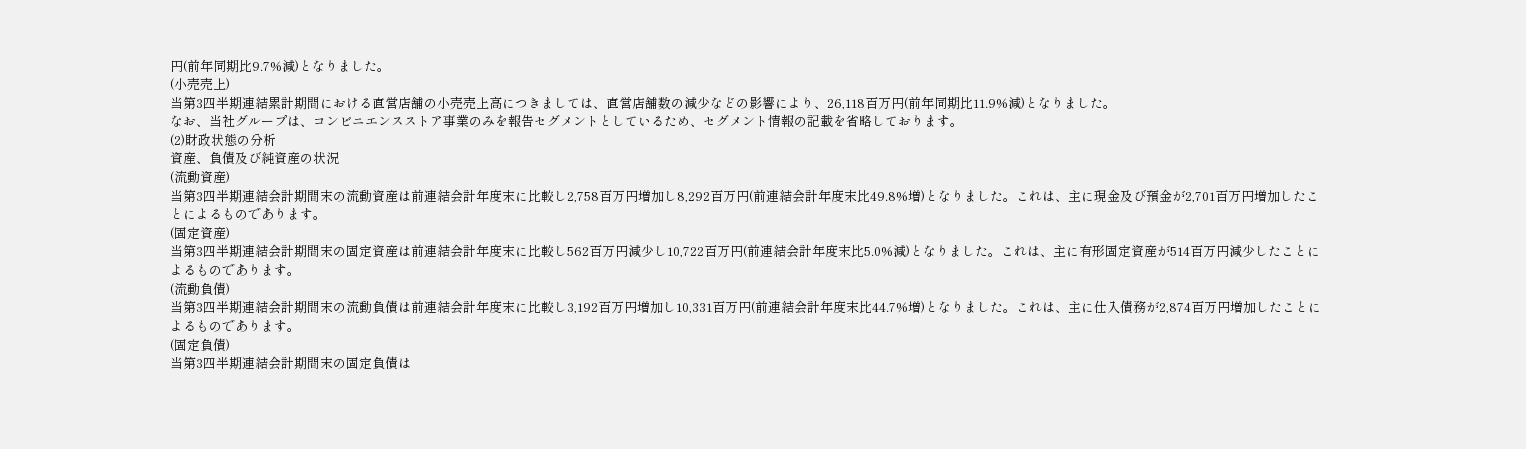円(前年同期比9.7%減)となりました。
(小売売上)
当第3四半期連結累計期間における直営店舗の小売売上高につきましては、直営店舗数の減少などの影響により、26,118百万円(前年同期比11.9%減)となりました。
なお、当社グループは、コンビニエンスストア事業のみを報告セグメントとしているため、セグメント情報の記載を省略しております。
(2)財政状態の分析
資産、負債及び純資産の状況
(流動資産)
当第3四半期連結会計期間末の流動資産は前連結会計年度末に比較し2,758百万円増加し8,292百万円(前連結会計年度末比49.8%増)となりました。これは、主に現金及び預金が2,701百万円増加したことによるものであります。
(固定資産)
当第3四半期連結会計期間末の固定資産は前連結会計年度末に比較し562百万円減少し10,722百万円(前連結会計年度末比5.0%減)となりました。これは、主に有形固定資産が514百万円減少したことによるものであります。
(流動負債)
当第3四半期連結会計期間末の流動負債は前連結会計年度末に比較し3,192百万円増加し10,331百万円(前連結会計年度末比44.7%増)となりました。これは、主に仕入債務が2,874百万円増加したことによるものであります。
(固定負債)
当第3四半期連結会計期間末の固定負債は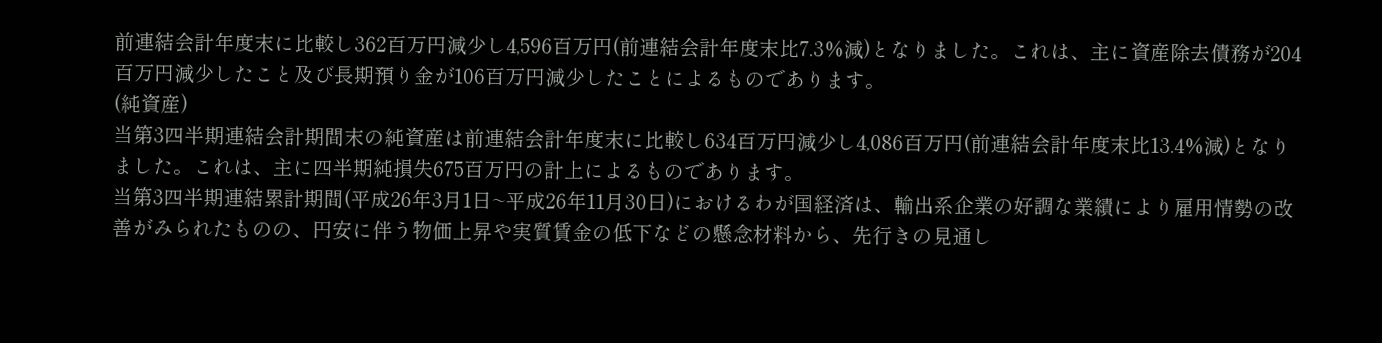前連結会計年度末に比較し362百万円減少し4,596百万円(前連結会計年度末比7.3%減)となりました。これは、主に資産除去債務が204百万円減少したこと及び長期預り金が106百万円減少したことによるものであります。
(純資産)
当第3四半期連結会計期間末の純資産は前連結会計年度末に比較し634百万円減少し4,086百万円(前連結会計年度末比13.4%減)となりました。これは、主に四半期純損失675百万円の計上によるものであります。
当第3四半期連結累計期間(平成26年3月1日~平成26年11月30日)におけるわが国経済は、輸出系企業の好調な業績により雇用情勢の改善がみられたものの、円安に伴う物価上昇や実質賃金の低下などの懸念材料から、先行きの見通し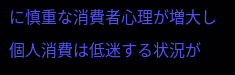に慎重な消費者心理が増大し個人消費は低迷する状況が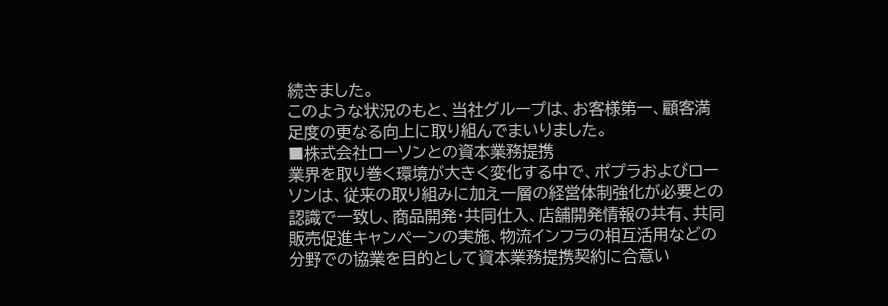続きました。
このような状況のもと、当社グループは、お客様第一、顧客満足度の更なる向上に取り組んでまいりました。
■株式会社ローソンとの資本業務提携
業界を取り巻く環境が大きく変化する中で、ポプラおよびローソンは、従来の取り組みに加え一層の経営体制強化が必要との認識で一致し、商品開発・共同仕入、店舗開発情報の共有、共同販売促進キャンペーンの実施、物流インフラの相互活用などの分野での協業を目的として資本業務提携契約に合意い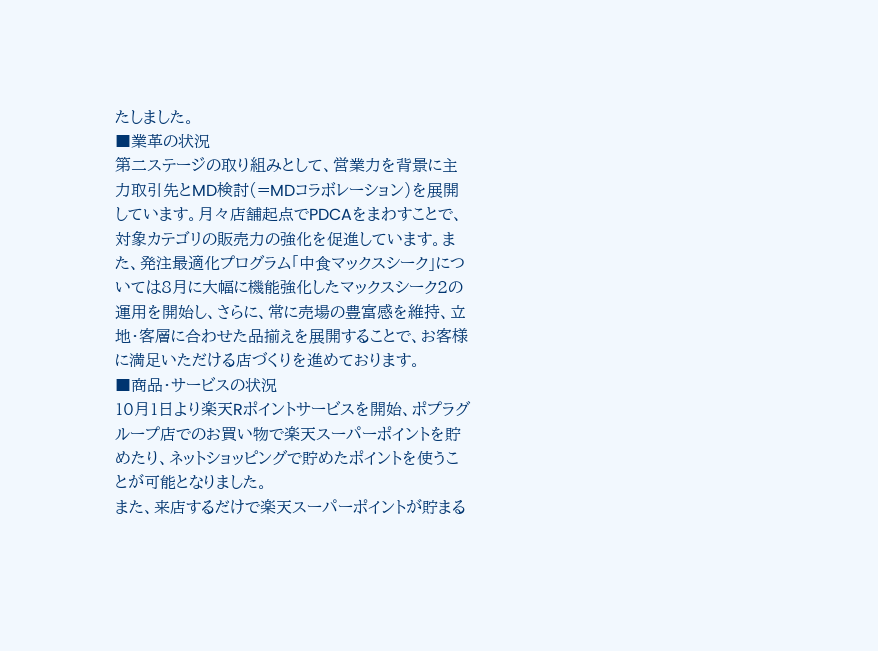たしました。
■業革の状況
第二ステージの取り組みとして、営業力を背景に主力取引先とMD検討(=MDコラボレーション)を展開しています。月々店舗起点でPDCAをまわすことで、対象カテゴリの販売力の強化を促進しています。また、発注最適化プログラム「中食マックスシーク」については8月に大幅に機能強化したマックスシーク2の運用を開始し、さらに、常に売場の豊富感を維持、立地・客層に合わせた品揃えを展開することで、お客様に満足いただける店づくりを進めております。
■商品・サービスの状況
10月1日より楽天Rポイントサービスを開始、ポプラグループ店でのお買い物で楽天スーパーポイントを貯めたり、ネットショッピングで貯めたポイントを使うことが可能となりました。
また、来店するだけで楽天スーパーポイントが貯まる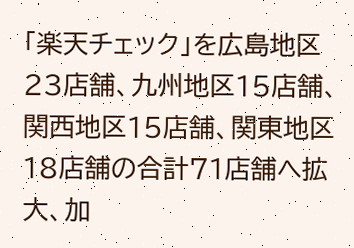「楽天チェック」を広島地区23店舗、九州地区15店舗、関西地区15店舗、関東地区18店舗の合計71店舗へ拡大、加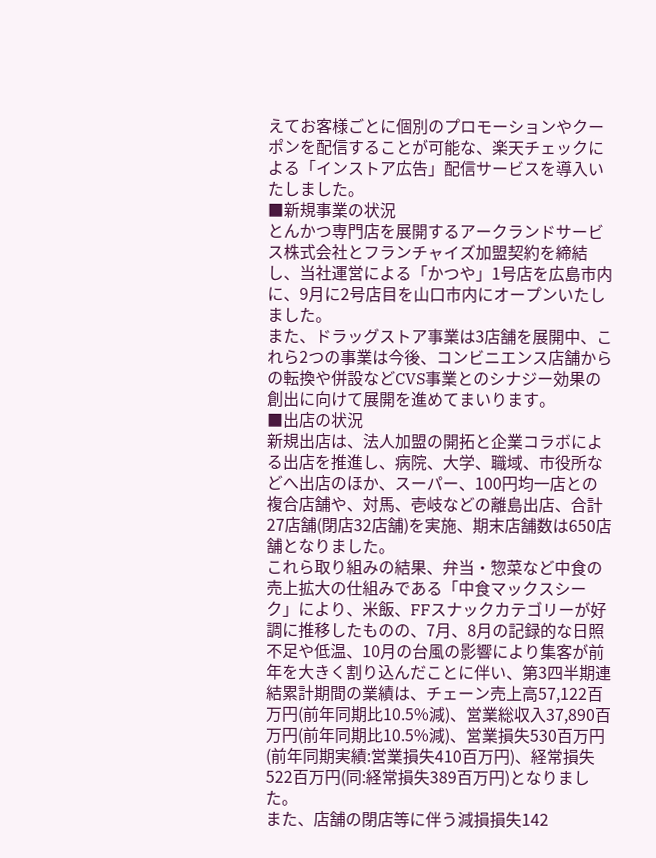えてお客様ごとに個別のプロモーションやクーポンを配信することが可能な、楽天チェックによる「インストア広告」配信サービスを導入いたしました。
■新規事業の状況
とんかつ専門店を展開するアークランドサービス株式会社とフランチャイズ加盟契約を締結し、当社運営による「かつや」1号店を広島市内に、9月に2号店目を山口市内にオープンいたしました。
また、ドラッグストア事業は3店舗を展開中、これら2つの事業は今後、コンビニエンス店舗からの転換や併設などCVS事業とのシナジー効果の創出に向けて展開を進めてまいります。
■出店の状況
新規出店は、法人加盟の開拓と企業コラボによる出店を推進し、病院、大学、職域、市役所などへ出店のほか、スーパー、100円均一店との複合店舗や、対馬、壱岐などの離島出店、合計27店舗(閉店32店舗)を実施、期末店舗数は650店舗となりました。
これら取り組みの結果、弁当・惣菜など中食の売上拡大の仕組みである「中食マックスシーク」により、米飯、FFスナックカテゴリーが好調に推移したものの、7月、8月の記録的な日照不足や低温、10月の台風の影響により集客が前年を大きく割り込んだことに伴い、第3四半期連結累計期間の業績は、チェーン売上高57,122百万円(前年同期比10.5%減)、営業総収入37,890百万円(前年同期比10.5%減)、営業損失530百万円(前年同期実績:営業損失410百万円)、経常損失522百万円(同:経常損失389百万円)となりました。
また、店舗の閉店等に伴う減損損失142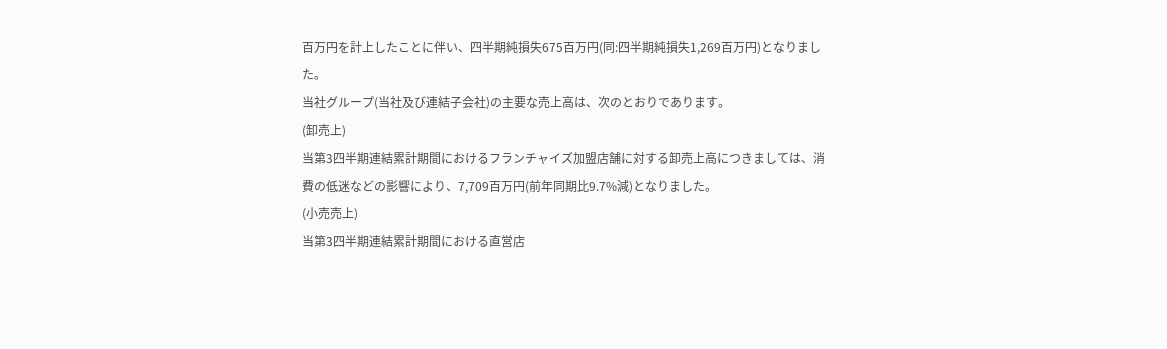百万円を計上したことに伴い、四半期純損失675百万円(同:四半期純損失1,269百万円)となりました。
当社グループ(当社及び連結子会社)の主要な売上高は、次のとおりであります。
(卸売上)
当第3四半期連結累計期間におけるフランチャイズ加盟店舗に対する卸売上高につきましては、消費の低迷などの影響により、7,709百万円(前年同期比9.7%減)となりました。
(小売売上)
当第3四半期連結累計期間における直営店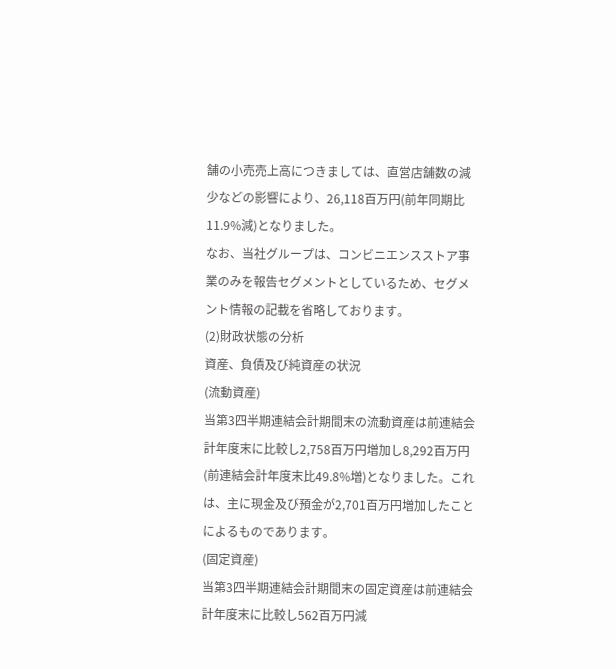舗の小売売上高につきましては、直営店舗数の減少などの影響により、26,118百万円(前年同期比11.9%減)となりました。
なお、当社グループは、コンビニエンスストア事業のみを報告セグメントとしているため、セグメント情報の記載を省略しております。
(2)財政状態の分析
資産、負債及び純資産の状況
(流動資産)
当第3四半期連結会計期間末の流動資産は前連結会計年度末に比較し2,758百万円増加し8,292百万円(前連結会計年度末比49.8%増)となりました。これは、主に現金及び預金が2,701百万円増加したことによるものであります。
(固定資産)
当第3四半期連結会計期間末の固定資産は前連結会計年度末に比較し562百万円減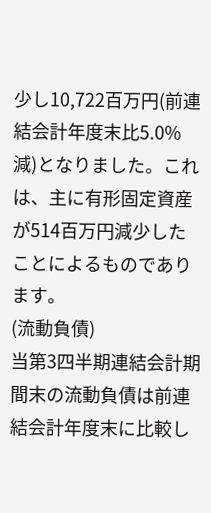少し10,722百万円(前連結会計年度末比5.0%減)となりました。これは、主に有形固定資産が514百万円減少したことによるものであります。
(流動負債)
当第3四半期連結会計期間末の流動負債は前連結会計年度末に比較し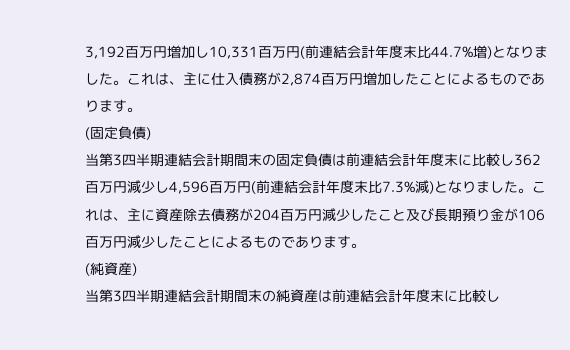3,192百万円増加し10,331百万円(前連結会計年度末比44.7%増)となりました。これは、主に仕入債務が2,874百万円増加したことによるものであります。
(固定負債)
当第3四半期連結会計期間末の固定負債は前連結会計年度末に比較し362百万円減少し4,596百万円(前連結会計年度末比7.3%減)となりました。これは、主に資産除去債務が204百万円減少したこと及び長期預り金が106百万円減少したことによるものであります。
(純資産)
当第3四半期連結会計期間末の純資産は前連結会計年度末に比較し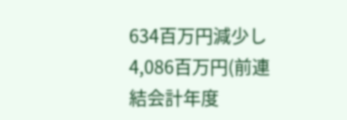634百万円減少し4,086百万円(前連結会計年度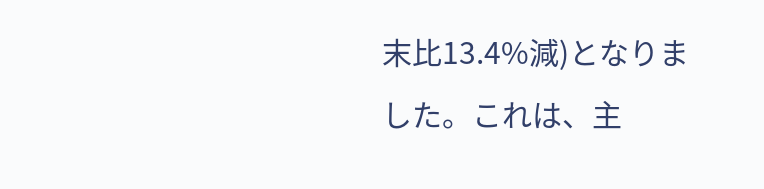末比13.4%減)となりました。これは、主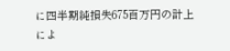に四半期純損失675百万円の計上によ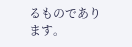るものであります。